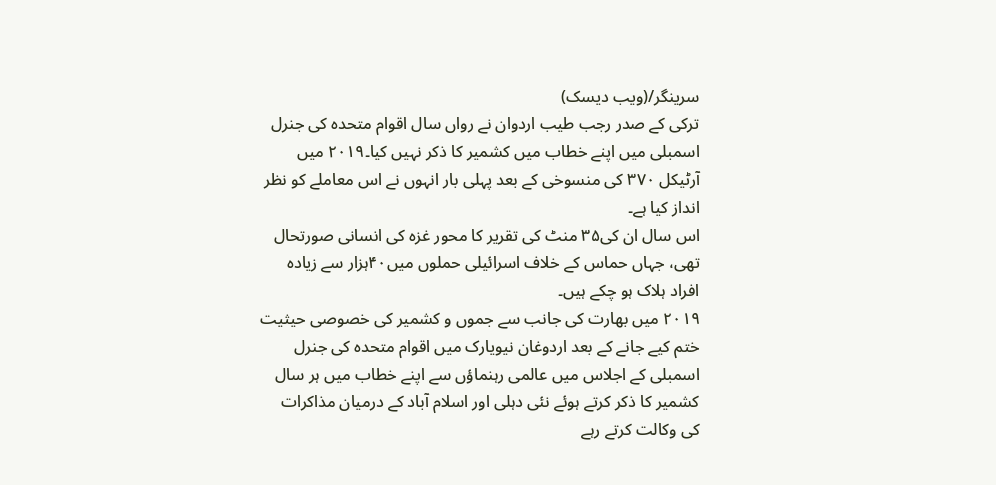سرینگر/(ویب دیسک)
ترکی کے صدر رجب طیب اردوان نے رواں سال اقوام متحدہ کی جنرل اسمبلی میں اپنے خطاب میں کشمیر کا ذکر نہیں کیا۔۲۰۱۹ میں آرٹیکل ۳۷۰ کی منسوخی کے بعد پہلی بار انہوں نے اس معاملے کو نظر انداز کیا ہے۔
اس سال ان کی۳۵ منٹ کی تقریر کا محور غزہ کی انسانی صورتحال تھی، جہاں حماس کے خلاف اسرائیلی حملوں میں۴۰ہزار سے زیادہ افراد ہلاک ہو چکے ہیں۔
۲۰۱۹ میں بھارت کی جانب سے جموں و کشمیر کی خصوصی حیثیت ختم کیے جانے کے بعد اردوغان نیویارک میں اقوام متحدہ کی جنرل اسمبلی کے اجلاس میں عالمی رہنماؤں سے اپنے خطاب میں ہر سال کشمیر کا ذکر کرتے ہوئے نئی دہلی اور اسلام آباد کے درمیان مذاکرات کی وکالت کرتے رہے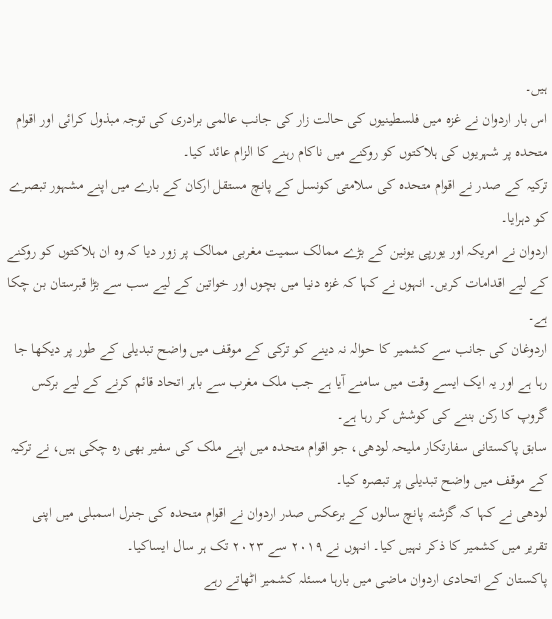ہیں۔
اس بار اردوان نے غزہ میں فلسطینیوں کی حالت زار کی جانب عالمی برادری کی توجہ مبذول کرائی اور اقوام متحدہ پر شہریوں کی ہلاکتوں کو روکنے میں ناکام رہنے کا الزام عائد کیا۔
ترکیہ کے صدر نے اقوام متحدہ کی سلامتی کونسل کے پانچ مستقل ارکان کے بارے میں اپنے مشہور تبصرے کو دہرایا۔
اردوان نے امریکہ اور یورپی یونین کے بڑے ممالک سمیت مغربی ممالک پر زور دیا کہ وہ ان ہلاکتوں کو روکنے کے لیے اقدامات کریں۔ انہوں نے کہا کہ غزہ دنیا میں بچوں اور خواتین کے لیے سب سے بڑا قبرستان بن چکا ہے۔
اردوغان کی جانب سے کشمیر کا حوالہ نہ دینے کو ترکی کے موقف میں واضح تبدیلی کے طور پر دیکھا جا رہا ہے اور یہ ایک ایسے وقت میں سامنے آیا ہے جب ملک مغرب سے باہر اتحاد قائم کرنے کے لیے برکس گروپ کا رکن بننے کی کوشش کر رہا ہے۔
سابق پاکستانی سفارتکار ملیحہ لودھی، جو اقوام متحدہ میں اپنے ملک کی سفیر بھی رہ چکی ہیں، نے ترکیہ کے موقف میں واضح تبدیلی پر تبصرہ کیا۔
لودھی نے کہا کہ گزشتہ پانچ سالوں کے برعکس صدر اردوان نے اقوام متحدہ کی جنرل اسمبلی میں اپنی تقریر میں کشمیر کا ذکر نہیں کیا۔ انہوں نے ۲۰۱۹ سے ۲۰۲۳ تک ہر سال ایساکیا۔
پاکستان کے اتحادی اردوان ماضی میں بارہا مسئلہ کشمیر اٹھاتے رہے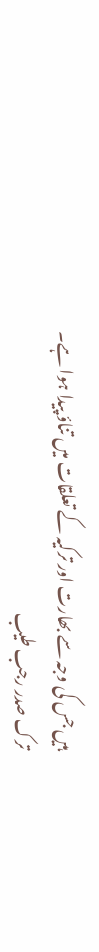ہیں جس کی وجہ سے بھارت اور ترکیہ کے تعلقات میں تناؤ پیدا ہوا ہے۔
ترک صدر رجب طیب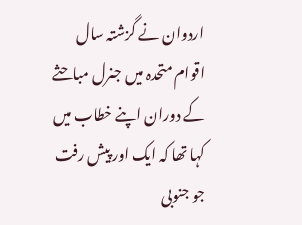اردوان نے گزشتہ سال اقوام متحدہ میں جنرل مباحثے کے دوران اپنے خطاب میں کہا تھا کہ ایک اور پیش رفت جو جنوبی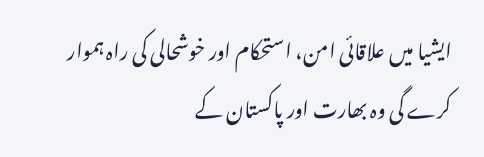ایشیا میں علاقائی امن، استحکام اور خوشحالی کی راہ ہموار کرے گی وہ بھارت اور پاکستان کے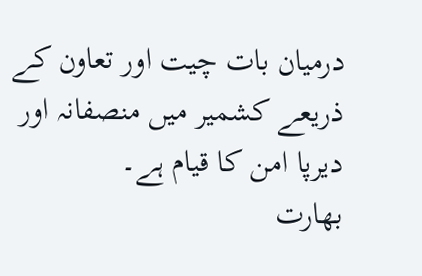درمیان بات چیت اور تعاون کے ذریعے کشمیر میں منصفانہ اور دیرپا امن کا قیام ہے۔
بھارت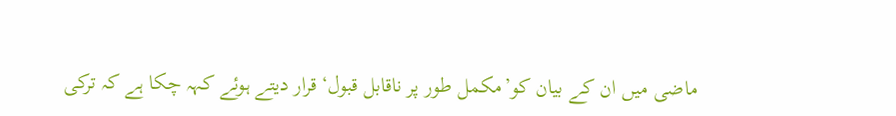ماضی میں ان کے بیان کو’مکمل طور پر ناقابل قبول‘قرار دیتے ہوئے کہہ چکا ہے کہ ترکی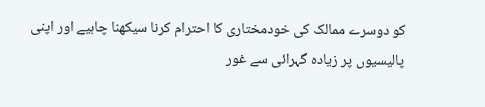کو دوسرے ممالک کی خودمختاری کا احترام کرنا سیکھنا چاہیے اور اپنی پالیسیوں پر زیادہ گہرائی سے غور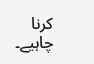کرنا چاہیے۔